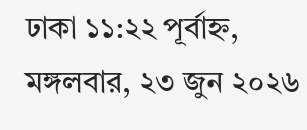ঢাকা ১১:২২ পূর্বাহ্ন, মঙ্গলবার, ২৩ জুন ২০২৬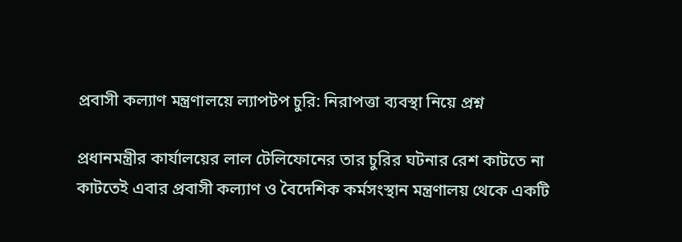প্রবাসী কল্যাণ মন্ত্রণালয়ে ল্যাপটপ চুরি: নিরাপত্তা ব্যবস্থা নিয়ে প্রশ্ন

প্রধানমন্ত্রীর কার্যালয়ের লাল টেলিফোনের তার চুরির ঘটনার রেশ কাটতে না কাটতেই এবার প্রবাসী কল্যাণ ও বৈদেশিক কর্মসংস্থান মন্ত্রণালয় থেকে একটি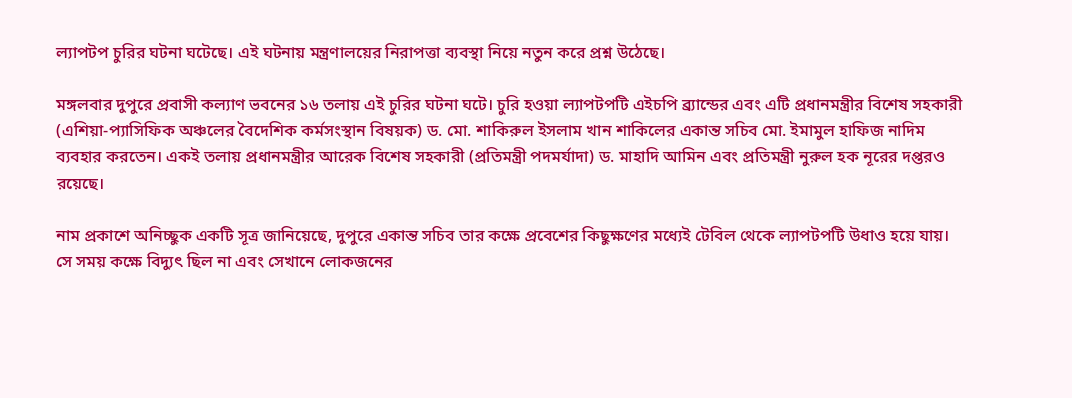ল্যাপটপ চুরির ঘটনা ঘটেছে। এই ঘটনায় মন্ত্রণালয়ের নিরাপত্তা ব্যবস্থা নিয়ে নতুন করে প্রশ্ন উঠেছে।

মঙ্গলবার দুপুরে প্রবাসী কল্যাণ ভবনের ১৬ তলায় এই চুরির ঘটনা ঘটে। চুরি হওয়া ল্যাপটপটি এইচপি ব্র্যান্ডের এবং এটি প্রধানমন্ত্রীর বিশেষ সহকারী (এশিয়া-প্যাসিফিক অঞ্চলের বৈদেশিক কর্মসংস্থান বিষয়ক) ড. মো. শাকিরুল ইসলাম খান শাকিলের একান্ত সচিব মো. ইমামুল হাফিজ নাদিম ব্যবহার করতেন। একই তলায় প্রধানমন্ত্রীর আরেক বিশেষ সহকারী (প্রতিমন্ত্রী পদমর্যাদা) ড. মাহাদি আমিন এবং প্রতিমন্ত্রী নুরুল হক নূরের দপ্তরও রয়েছে।

নাম প্রকাশে অনিচ্ছুক একটি সূত্র জানিয়েছে, দুপুরে একান্ত সচিব তার কক্ষে প্রবেশের কিছুক্ষণের মধ্যেই টেবিল থেকে ল্যাপটপটি উধাও হয়ে যায়। সে সময় কক্ষে বিদ্যুৎ ছিল না এবং সেখানে লোকজনের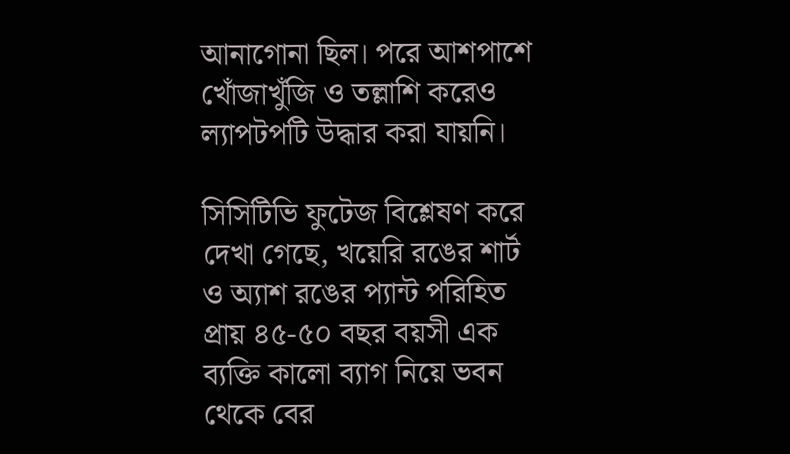আনাগোনা ছিল। পরে আশপাশে খোঁজাখুঁজি ও তল্লাশি করেও ল্যাপটপটি উদ্ধার করা যায়নি।

সিসিটিভি ফুটেজ বিশ্লেষণ করে দেখা গেছে, খয়েরি রঙের শার্ট ও অ্যাশ রঙের প্যান্ট পরিহিত প্রায় ৪৫-৫০ বছর বয়সী এক ব্যক্তি কালো ব্যাগ নিয়ে ভবন থেকে বের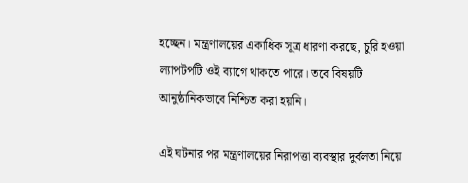হচ্ছেন। মন্ত্রণালয়ের একাধিক সূত্র ধারণা করছে, চুরি হওয়া ল্যাপটপটি ওই ব্যাগে থাকতে পারে। তবে বিষয়টি আনুষ্ঠানিকভাবে নিশ্চিত করা হয়নি।

এই ঘটনার পর মন্ত্রণালয়ের নিরাপত্তা ব্যবস্থার দুর্বলতা নিয়ে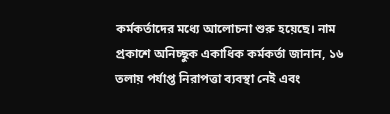কর্মকর্তাদের মধ্যে আলোচনা শুরু হয়েছে। নাম প্রকাশে অনিচ্ছুক একাধিক কর্মকর্তা জানান, ১৬ তলায় পর্যাপ্ত নিরাপত্তা ব্যবস্থা নেই এবং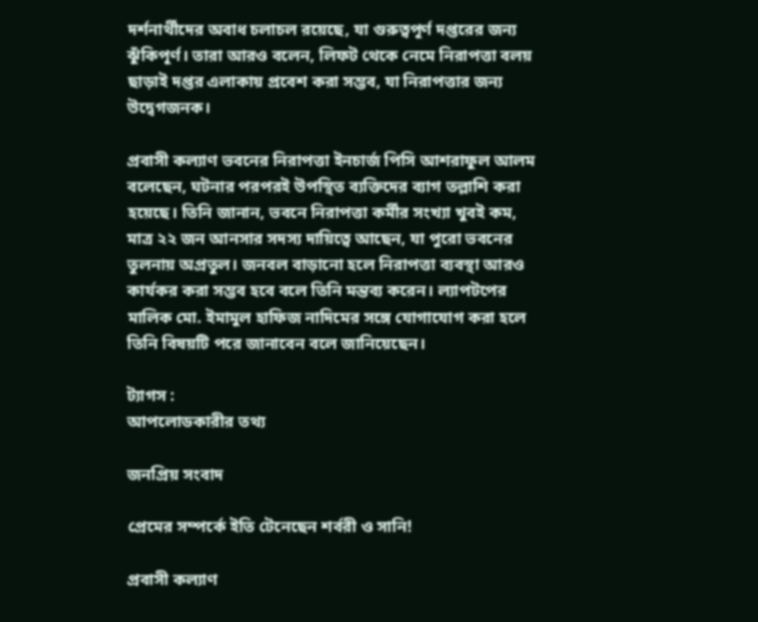দর্শনার্থীদের অবাধ চলাচল রয়েছে, যা গুরুত্বপূর্ণ দপ্তরের জন্য ঝুঁকিপূর্ণ। তারা আরও বলেন, লিফট থেকে নেমে নিরাপত্তা বলয় ছাড়াই দপ্তর এলাকায় প্রবেশ করা সম্ভব, যা নিরাপত্তার জন্য উদ্বেগজনক।

প্রবাসী কল্যাণ ভবনের নিরাপত্তা ইনচার্জ পিসি আশরাফুল আলম বলেছেন, ঘটনার পরপরই উপস্থিত ব্যক্তিদের ব্যাগ তল্লাশি করা হয়েছে। তিনি জানান, ভবনে নিরাপত্তা কর্মীর সংখ্যা খুবই কম, মাত্র ২২ জন আনসার সদস্য দায়িত্বে আছেন, যা পুরো ভবনের তুলনায় অপ্রতুল। জনবল বাড়ানো হলে নিরাপত্তা ব্যবস্থা আরও কার্যকর করা সম্ভব হবে বলে তিনি মন্তব্য করেন। ল্যাপটপের মালিক মো. ইমামুল হাফিজ নাদিমের সঙ্গে যোগাযোগ করা হলে তিনি বিষয়টি পরে জানাবেন বলে জানিয়েছেন।

ট্যাগস :
আপলোডকারীর তথ্য

জনপ্রিয় সংবাদ

প্রেমের সম্পর্কে ইতি টেনেছেন শর্বরী ও সানি!

প্রবাসী কল্যাণ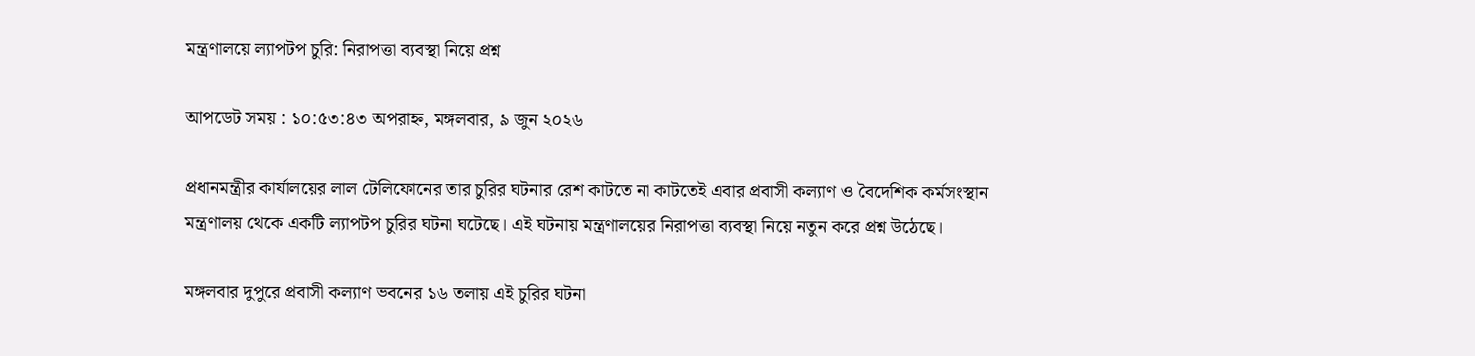মন্ত্রণালয়ে ল্যাপটপ চুরি: নিরাপত্তা ব্যবস্থা নিয়ে প্রশ্ন

আপডেট সময় : ১০:৫৩:৪৩ অপরাহ্ন, মঙ্গলবার, ৯ জুন ২০২৬

প্রধানমন্ত্রীর কার্যালয়ের লাল টেলিফোনের তার চুরির ঘটনার রেশ কাটতে না কাটতেই এবার প্রবাসী কল্যাণ ও বৈদেশিক কর্মসংস্থান মন্ত্রণালয় থেকে একটি ল্যাপটপ চুরির ঘটনা ঘটেছে। এই ঘটনায় মন্ত্রণালয়ের নিরাপত্তা ব্যবস্থা নিয়ে নতুন করে প্রশ্ন উঠেছে।

মঙ্গলবার দুপুরে প্রবাসী কল্যাণ ভবনের ১৬ তলায় এই চুরির ঘটনা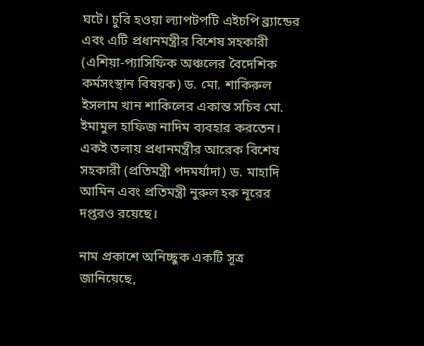ঘটে। চুরি হওয়া ল্যাপটপটি এইচপি ব্র্যান্ডের এবং এটি প্রধানমন্ত্রীর বিশেষ সহকারী (এশিয়া-প্যাসিফিক অঞ্চলের বৈদেশিক কর্মসংস্থান বিষয়ক) ড. মো. শাকিরুল ইসলাম খান শাকিলের একান্ত সচিব মো. ইমামুল হাফিজ নাদিম ব্যবহার করতেন। একই তলায় প্রধানমন্ত্রীর আরেক বিশেষ সহকারী (প্রতিমন্ত্রী পদমর্যাদা) ড. মাহাদি আমিন এবং প্রতিমন্ত্রী নুরুল হক নূরের দপ্তরও রয়েছে।

নাম প্রকাশে অনিচ্ছুক একটি সূত্র জানিয়েছে,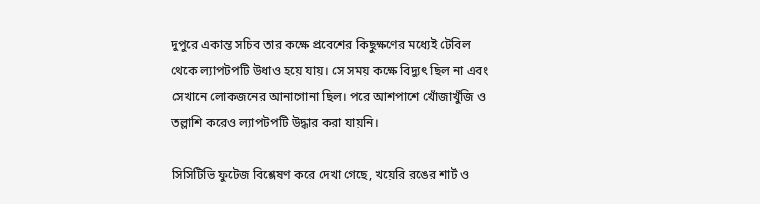দুপুরে একান্ত সচিব তার কক্ষে প্রবেশের কিছুক্ষণের মধ্যেই টেবিল থেকে ল্যাপটপটি উধাও হয়ে যায়। সে সময় কক্ষে বিদ্যুৎ ছিল না এবং সেখানে লোকজনের আনাগোনা ছিল। পরে আশপাশে খোঁজাখুঁজি ও তল্লাশি করেও ল্যাপটপটি উদ্ধার করা যায়নি।

সিসিটিভি ফুটেজ বিশ্লেষণ করে দেখা গেছে, খয়েরি রঙের শার্ট ও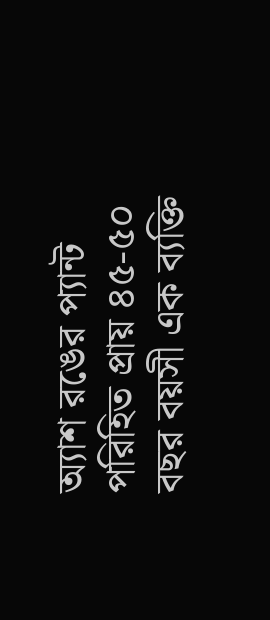অ্যাশ রঙের প্যান্ট পরিহিত প্রায় ৪৫-৫০ বছর বয়সী এক ব্যক্তি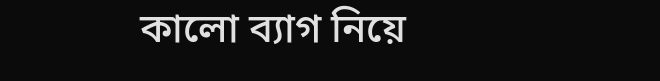কালো ব্যাগ নিয়ে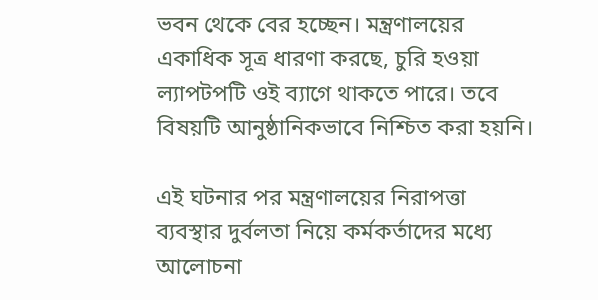ভবন থেকে বের হচ্ছেন। মন্ত্রণালয়ের একাধিক সূত্র ধারণা করছে, চুরি হওয়া ল্যাপটপটি ওই ব্যাগে থাকতে পারে। তবে বিষয়টি আনুষ্ঠানিকভাবে নিশ্চিত করা হয়নি।

এই ঘটনার পর মন্ত্রণালয়ের নিরাপত্তা ব্যবস্থার দুর্বলতা নিয়ে কর্মকর্তাদের মধ্যে আলোচনা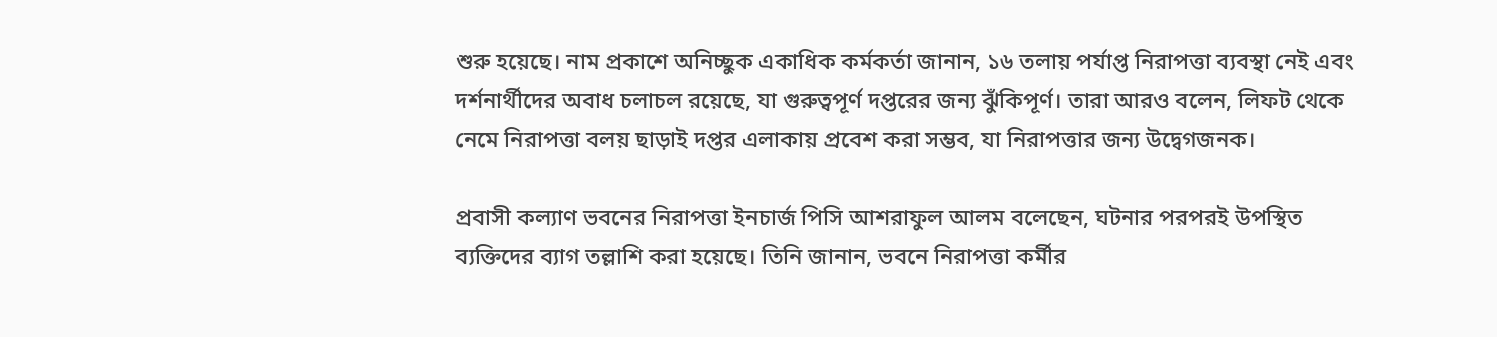শুরু হয়েছে। নাম প্রকাশে অনিচ্ছুক একাধিক কর্মকর্তা জানান, ১৬ তলায় পর্যাপ্ত নিরাপত্তা ব্যবস্থা নেই এবং দর্শনার্থীদের অবাধ চলাচল রয়েছে, যা গুরুত্বপূর্ণ দপ্তরের জন্য ঝুঁকিপূর্ণ। তারা আরও বলেন, লিফট থেকে নেমে নিরাপত্তা বলয় ছাড়াই দপ্তর এলাকায় প্রবেশ করা সম্ভব, যা নিরাপত্তার জন্য উদ্বেগজনক।

প্রবাসী কল্যাণ ভবনের নিরাপত্তা ইনচার্জ পিসি আশরাফুল আলম বলেছেন, ঘটনার পরপরই উপস্থিত ব্যক্তিদের ব্যাগ তল্লাশি করা হয়েছে। তিনি জানান, ভবনে নিরাপত্তা কর্মীর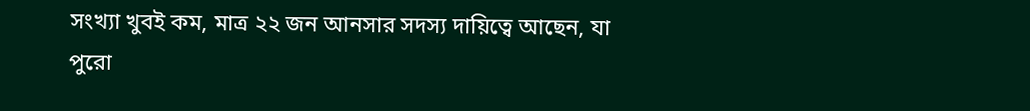সংখ্যা খুবই কম, মাত্র ২২ জন আনসার সদস্য দায়িত্বে আছেন, যা পুরো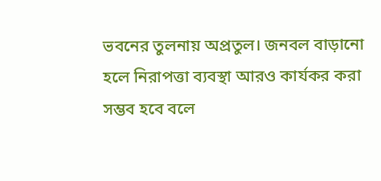ভবনের তুলনায় অপ্রতুল। জনবল বাড়ানো হলে নিরাপত্তা ব্যবস্থা আরও কার্যকর করা সম্ভব হবে বলে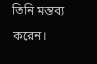তিনি মন্তব্য করেন।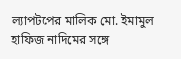ল্যাপটপের মালিক মো. ইমামুল হাফিজ নাদিমের সঙ্গে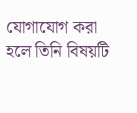যোগাযোগ করা হলে তিনি বিষয়টি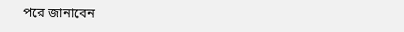পরে জানাবেন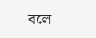বলে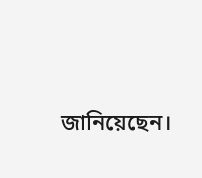জানিয়েছেন।